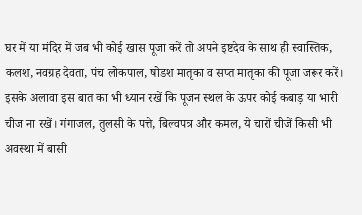घर में या मंदिर में जब भी कोई खास पूजा करें तो अपने इष्टदेव के साथ ही स्वास्तिक, कलश, नवग्रह देवता, पंच लोकपाल, षोडश मातृका व सप्त मातृका की पूजा जरूर करें। इसके अलावा इस बात का भी ध्यान रखें कि पूजन स्थल के ऊपर कोई कबाड़ या भारी चीज ना रखें। गंगाजल, तुलसी के पत्ते, बिल्वपत्र और कमल, ये चारों चीजें किसी भी अवस्था में बासी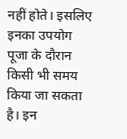नहीं होते। इसलिए इनका उपयोग पूजा के दौरान किसी भी समय किया जा सकता है। इन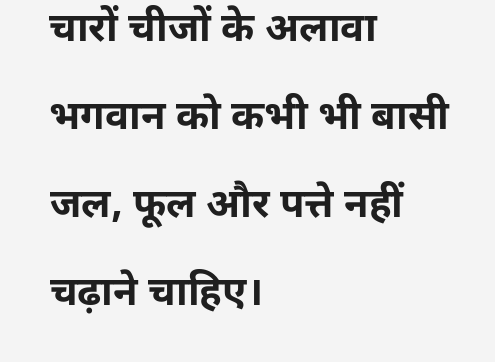चारों चीजों के अलावा भगवान को कभी भी बासी जल, फूल और पत्ते नहीं चढ़ाने चाहिए।